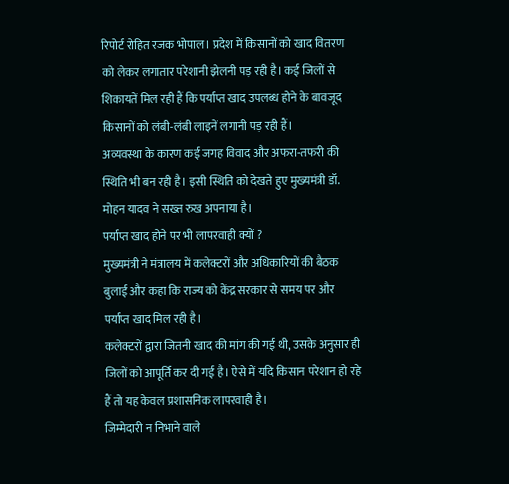रिपोर्ट रोहित रजक भोपाल। प्रदेश में किसानों को खाद वितरण को लेकर लगातार परेशानी झेलनी पड़ रही है। कई जिलों से शिकायतें मिल रही हैं कि पर्याप्त खाद उपलब्ध होने के बावजूद किसानों को लंबी-लंबी लाइनें लगानी पड़ रही हैं।
अव्यवस्था के कारण कई जगह विवाद और अफरा-तफरी की स्थिति भी बन रही है। इसी स्थिति को देखते हुए मुख्यमंत्री डॉ. मोहन यादव ने सख्त रुख अपनाया है।
पर्याप्त खाद होने पर भी लापरवाही क्यों ?
मुख्यमंत्री ने मंत्रालय में कलेक्टरों और अधिकारियों की बैठक बुलाई और कहा कि राज्य को केंद्र सरकार से समय पर और पर्याप्त खाद मिल रही है।
कलेक्टरों द्वारा जितनी खाद की मांग की गई थी, उसके अनुसार ही जिलों को आपूर्ति कर दी गई है। ऐसे में यदि किसान परेशान हो रहे हैं तो यह केवल प्रशासनिक लापरवाही है।
जिम्मेदारी न निभाने वाले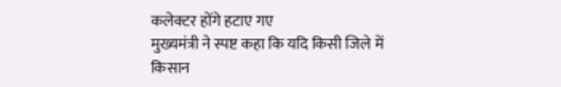कलेक्टर होंगे हटाए गए
मुख्यमंत्री ने स्पष्ट कहा कि यदि किसी जिले में किसान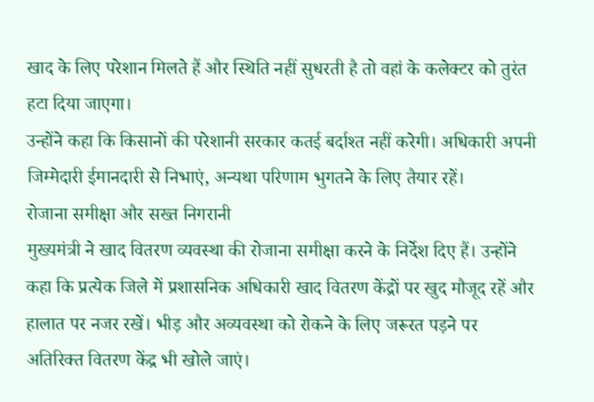खाद के लिए परेशान मिलते हैं और स्थिति नहीं सुधरती है तो वहां के कलेक्टर को तुरंत हटा दिया जाएगा।
उन्होंने कहा कि किसानों की परेशानी सरकार कतई बर्दाश्त नहीं करेगी। अधिकारी अपनी जिम्मेदारी ईमानदारी से निभाएं, अन्यथा परिणाम भुगतने के लिए तैयार रहें।
रोजाना समीक्षा और सख्त निगरानी
मुख्यमंत्री ने खाद वितरण व्यवस्था की रोजाना समीक्षा करने के निर्देश दिए हैं। उन्होंने कहा कि प्रत्येक जिले में प्रशासनिक अधिकारी खाद वितरण केंद्रों पर खुद मौजूद रहें और हालात पर नजर रखें। भीड़ और अव्यवस्था को रोकने के लिए जरूरत पड़ने पर अतिरिक्त वितरण केंद्र भी खोले जाएं।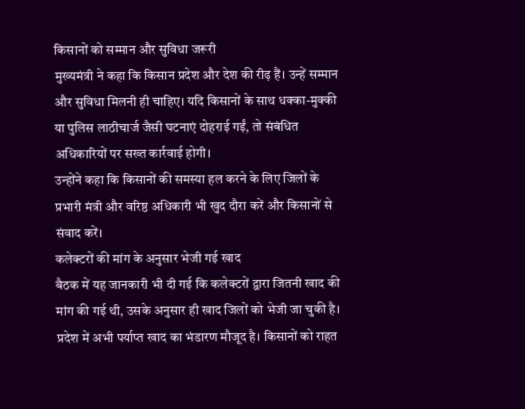किसानों को सम्मान और सुविधा जरूरी
मुख्यमंत्री ने कहा कि किसान प्रदेश और देश की रीढ़ हैं। उन्हें सम्मान और सुविधा मिलनी ही चाहिए। यदि किसानों के साथ धक्का-मुक्की या पुलिस लाठीचार्ज जैसी घटनाएं दोहराई गईं, तो संबंधित अधिकारियों पर सख्त कार्रवाई होगी।
उन्होंने कहा कि किसानों की समस्या हल करने के लिए जिलों के प्रभारी मंत्री और वरिष्ठ अधिकारी भी खुद दौरा करें और किसानों से संवाद करें।
कलेक्टरों की मांग के अनुसार भेजी गई खाद
बैठक में यह जानकारी भी दी गई कि कलेक्टरों द्वारा जितनी खाद की मांग की गई थी, उसके अनुसार ही खाद जिलों को भेजी जा चुकी है।
प्रदेश में अभी पर्याप्त खाद का भंडारण मौजूद है। किसानों को राहत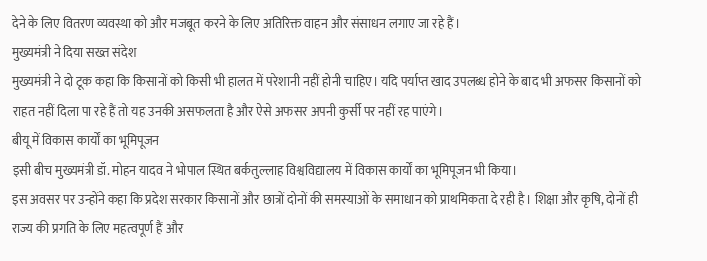देने के लिए वितरण व्यवस्था को और मजबूत करने के लिए अतिरिक्त वाहन और संसाधन लगाए जा रहे हैं।
मुख्यमंत्री ने दिया सख्त संदेश
मुख्यमंत्री ने दो टूक कहा कि किसानों को किसी भी हालत में परेशानी नहीं होनी चाहिए। यदि पर्याप्त खाद उपलब्ध होने के बाद भी अफसर किसानों को राहत नहीं दिला पा रहे हैं तो यह उनकी असफलता है और ऐसे अफसर अपनी कुर्सी पर नहीं रह पाएंगे।
बीयू में विकास कार्यों का भूमिपूजन
इसी बीच मुख्यमंत्री डॉ. मोहन यादव ने भोपाल स्थित बर्कतुल्लाह विश्वविद्यालय में विकास कार्यों का भूमिपूजन भी किया।
इस अवसर पर उन्होंने कहा कि प्रदेश सरकार किसानों और छात्रों दोनों की समस्याओं के समाधान को प्राथमिकता दे रही है। शिक्षा और कृषि, दोनों ही राज्य की प्रगति के लिए महत्वपूर्ण हैं और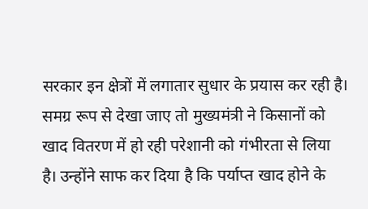सरकार इन क्षेत्रों में लगातार सुधार के प्रयास कर रही है।
समग्र रूप से देखा जाए तो मुख्यमंत्री ने किसानों को खाद वितरण में हो रही परेशानी को गंभीरता से लिया है। उन्होंने साफ कर दिया है कि पर्याप्त खाद होने के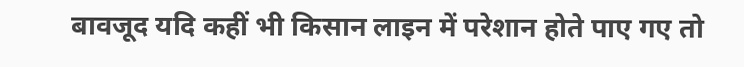बावजूद यदि कहीं भी किसान लाइन में परेशान होते पाए गए तो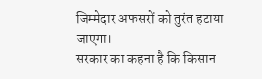जिम्मेदार अफसरों को तुरंत हटाया जाएगा।
सरकार का कहना है कि किसान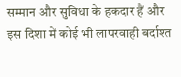सम्मान और सुविधा के हकदार हैं और इस दिशा में कोई भी लापरवाही बर्दाश्त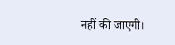नहीं की जाएगी।